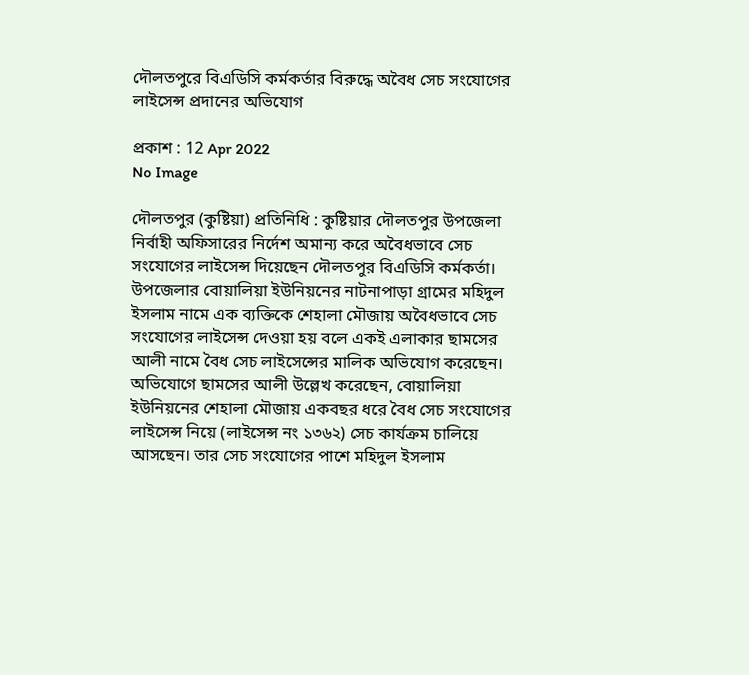দৌলতপুরে বিএডিসি কর্মকর্তার বিরুদ্ধে অবৈধ সেচ সংযোগের লাইসেন্স প্রদানের অভিযোগ

প্রকাশ : 12 Apr 2022
No Image

দৌলতপুর (কুষ্টিয়া) প্রতিনিধি : কুষ্টিয়ার দৌলতপুর উপজেলা নির্বাহী অফিসারের নির্দেশ অমান্য করে অবৈধভাবে সেচ সংযোগের লাইসেন্স দিয়েছেন দৌলতপুর বিএডিসি কর্মকর্তা। উপজেলার বোয়ালিয়া ইউনিয়নের নাটনাপাড়া গ্রামের মহিদুল ইসলাম নামে এক ব্যক্তিকে শেহালা মৌজায় অবৈধভাবে সেচ সংযোগের লাইসেন্স দেওয়া হয় বলে একই এলাকার ছামসের আলী নামে বৈধ সেচ লাইসেন্সের মালিক অভিযোগ করেছেন।
অভিযোগে ছামসের আলী উল্লেখ করেছেন, বোয়ালিয়া ইউনিয়নের শেহালা মৌজায় একবছর ধরে বৈধ সেচ সংযোগের লাইসেন্স নিয়ে (লাইসেন্স নং ১৩৬২) সেচ কার্যক্রম চালিয়ে আসছেন। তার সেচ সংযোগের পাশে মহিদুল ইসলাম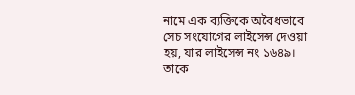নামে এক ব্যক্তিকে অবৈধভাবে সেচ সংযোগের লাইসেন্স দেওয়া হয়, যার লাইসেন্স নং ১৬৪৯। তাকে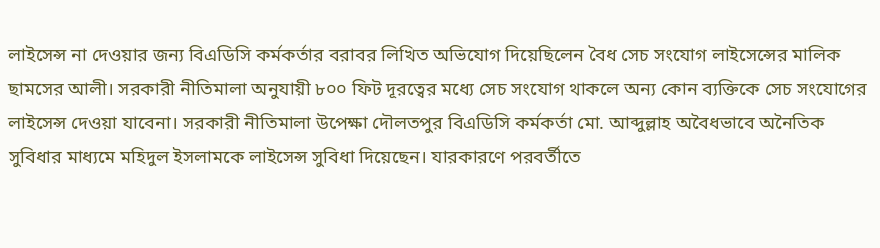লাইসেন্স না দেওয়ার জন্য বিএডিসি কর্মকর্তার বরাবর লিখিত অভিযোগ দিয়েছিলেন বৈধ সেচ সংযোগ লাইসেন্সের মালিক ছামসের আলী। সরকারী নীতিমালা অনুযায়ী ৮০০ ফিট দূরত্বের মধ্যে সেচ সংযোগ থাকলে অন্য কোন ব্যক্তিকে সেচ সংযোগের লাইসেন্স দেওয়া যাবেনা। সরকারী নীতিমালা উপেক্ষা দৌলতপুর বিএডিসি কর্মকর্তা মো. আব্দুল্লাহ অবৈধভাবে অনৈতিক সুবিধার মাধ্যমে মহিদুল ইসলামকে লাইসেন্স সুবিধা দিয়েছেন। যারকারণে পরবর্তীতে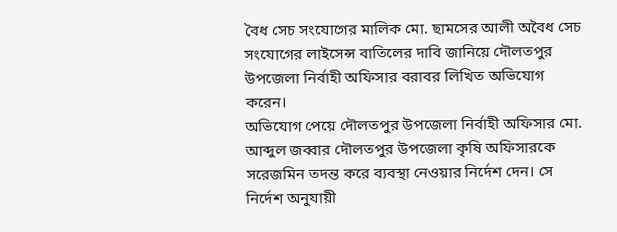বৈধ সেচ সংযোগের মালিক মো. ছামসের আলী অবৈধ সেচ সংযোগের লাইসেন্স বাতিলের দাবি জানিয়ে দৌলতপুর উপজেলা নির্বাহী অফিসার বরাবর লিখিত অভিযোগ করেন।
অভিযোগ পেয়ে দৌলতপুর উপজেলা নির্বাহী অফিসার মো. আব্দুল জব্বার দৌলতপুর উপজেলা কৃষি অফিসারকে সরেজমিন তদন্ত করে ব্যবস্থা নেওয়ার নির্দেশ দেন। সে নির্দেশ অনুযায়ী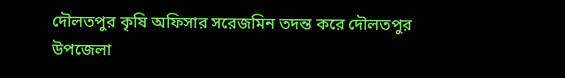দৌলতপুর কৃষি অফিসার সরেজমিন তদন্ত করে দৌলতপুর উপজেলা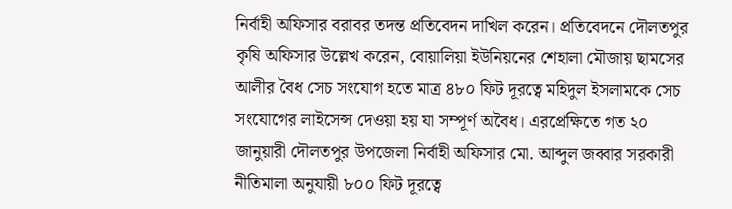নির্বাহী অফিসার বরাবর তদন্ত প্রতিবেদন দাখিল করেন। প্রতিবেদনে দৌলতপুর কৃষি অফিসার উল্লেখ করেন, বোয়ালিয়া ইউনিয়নের শেহালা মৌজায় ছামসের আলীর বৈধ সেচ সংযোগ হতে মাত্র ৪৮০ ফিট দূরত্বে মহিদুল ইসলামকে সেচ সংযোগের লাইসেন্স দেওয়া হয় যা সম্পূর্ণ অবৈধ। এরপ্রেক্ষিতে গত ২০ জানুয়ারী দৌলতপুর উপজেলা নির্বাহী অফিসার মো. আব্দুল জব্বার সরকারী নীতিমালা অনুযায়ী ৮০০ ফিট দূরত্বে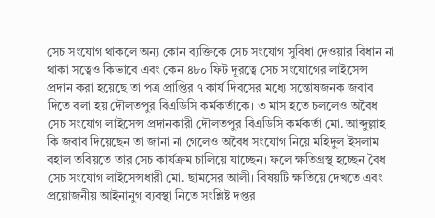সেচ সংযোগ থাকলে অন্য কোন ব্যক্তিকে সেচ সংযোগ সুবিধা দেওয়ার বিধান না থাকা সত্বেও কিভাবে এবং কেন ৪৮০ ফিট দূরত্বে সেচ সংযোগের লাইসেন্স প্রদান করা হয়েছে তা পত্র প্রাপ্তির ৭ কার্য দিবসের মধ্যে সন্তোষজনক জবাব দিতে বলা হয় দৌলতপুর বিএডিসি কর্মকর্তাকে। ৩ মাস হতে চললেও অবৈধ সেচ সংযোগ লাইসেন্স প্রদানকারী দৌলতপুর বিএডিসি কর্মকর্তা মো. আব্দুল্লাহ কি জবাব দিয়েছেন তা জানা না গেলেও অবৈধ সংযোগ নিয়ে মহিদুল ইসলাম বহাল তবিয়তে তার সেচ কার্যক্রম চালিয়ে যাচ্ছেন। ফলে ক্ষতিগ্রস্থ হচ্ছেন বৈধ সেচ সংযোগ লাইসেন্সধারী মো. ছামসের আলী। বিষয়টি ক্ষতিয়ে দেখতে এবং প্রয়োজনীয় আইনানুগ ব্যবস্থা নিতে সংশ্লিষ্ট দপ্তর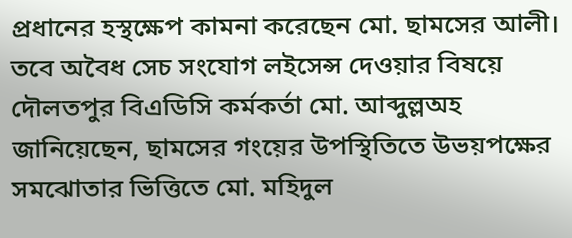প্রধানের হস্থক্ষেপ কামনা করেছেন মো. ছামসের আলী।
তবে অবৈধ সেচ সংযোগ লইসেন্স দেওয়ার বিষয়ে দৌলতপুর বিএডিসি কর্মকর্তা মো. আব্দুল্লঅহ জানিয়েছেন, ছামসের গংয়ের উপস্থিতিতে উভয়পক্ষের সমঝোতার ভিত্তিতে মো. মহিদুল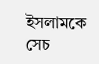ইসলামকে সেচ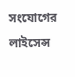সংযোগের লাইসেন্স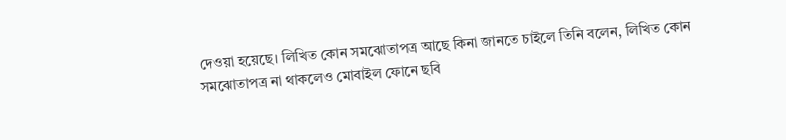দেওয়া হয়েছে। লিখিত কোন সমঝোতাপত্র আছে কিনা জানতে চাইলে তিনি বলেন, লিখিত কোন সমঝোতাপত্র না থাকলেও মোবাইল ফোনে ছবি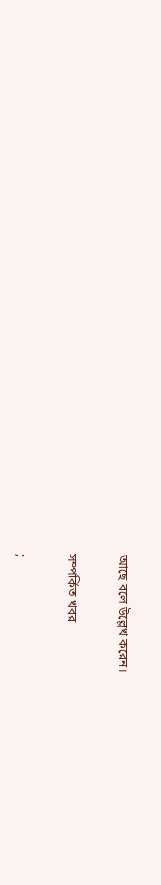আছে বলে উল্লেখ করেন।

সম্পর্কিত খবর

;